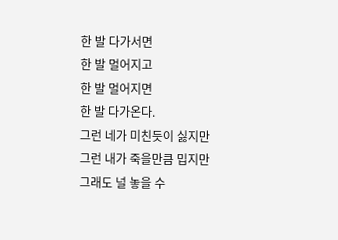한 발 다가서면
한 발 멀어지고
한 발 멀어지면
한 발 다가온다.
그런 네가 미친듯이 싫지만
그런 내가 죽을만큼 밉지만
그래도 널 놓을 수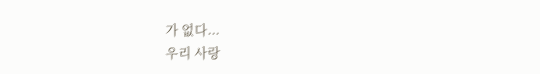가 없다...
우리 사랑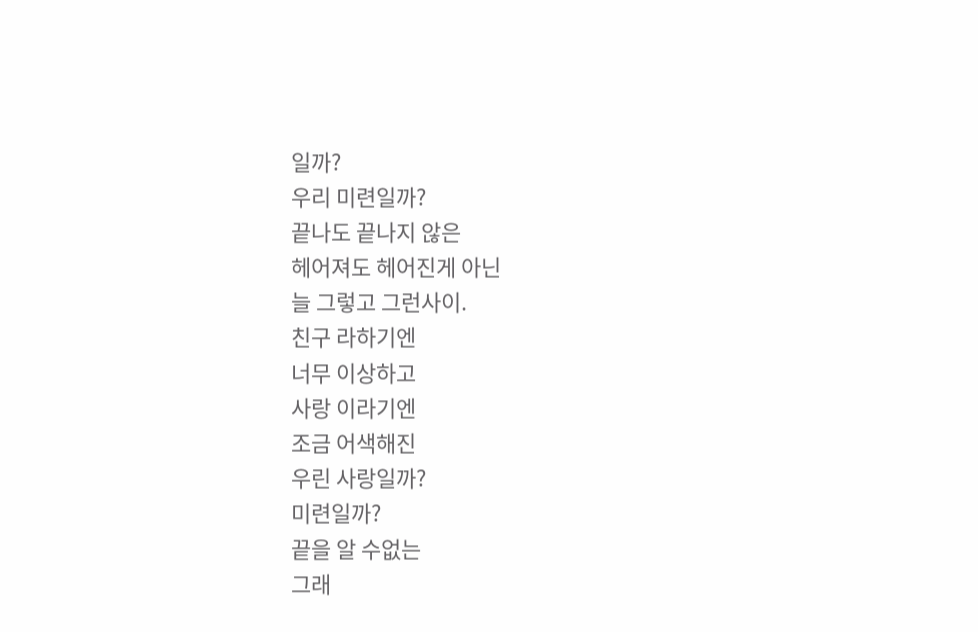일까?
우리 미련일까?
끝나도 끝나지 않은
헤어져도 헤어진게 아닌
늘 그렇고 그런사이.
친구 라하기엔
너무 이상하고
사랑 이라기엔
조금 어색해진
우린 사랑일까?
미련일까?
끝을 알 수없는
그래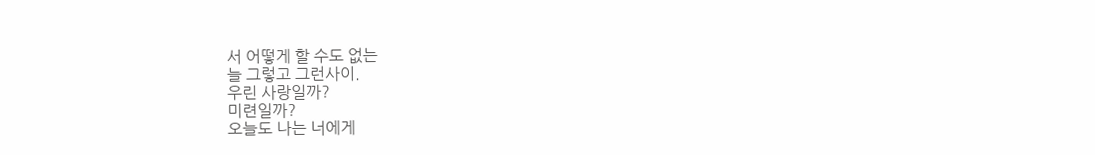서 어떻게 할 수도 없는
늘 그렇고 그런사이.
우린 사랑일까?
미련일까?
오늘도 나는 너에게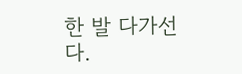한 발 다가선다.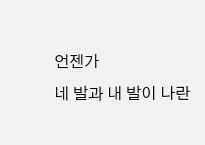언젠가
네 발과 내 발이 나란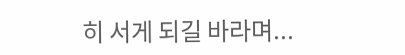히 서게 되길 바라며...